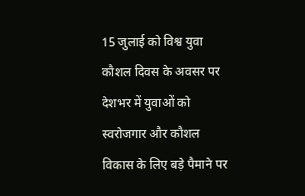15 जुलाई को विश्व युवा कौशल दिवस के अवसर पर देशभर में युवाओं को स्वरोजगार और कौशल विकास के लिए बड़े पैमाने पर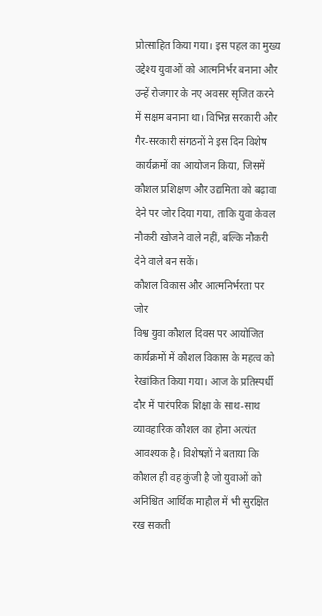प्रोत्साहित किया गया। इस पहल का मुख्य उद्देश्य युवाओं को आत्मनिर्भर बनाना और उन्हें रोजगार के नए अवसर सृजित करने में सक्षम बनाना था। विभिन्न सरकारी और गैर-सरकारी संगठनों ने इस दिन विशेष कार्यक्रमों का आयोजन किया, जिसमें कौशल प्रशिक्षण और उद्यमिता को बढ़ावा देने पर जोर दिया गया, ताकि युवा केवल नौकरी खोजने वाले नहीं, बल्कि नौकरी देने वाले बन सकें।
कौशल विकास और आत्मनिर्भरता पर जोर
विश्व युवा कौशल दिवस पर आयोजित कार्यक्रमों में कौशल विकास के महत्व को रेखांकित किया गया। आज के प्रतिस्पर्धी दौर में पारंपरिक शिक्षा के साथ-साथ व्यावहारिक कौशल का होना अत्यंत आवश्यक है। विशेषज्ञों ने बताया कि कौशल ही वह कुंजी है जो युवाओं को अनिश्चित आर्थिक माहौल में भी सुरक्षित रख सकती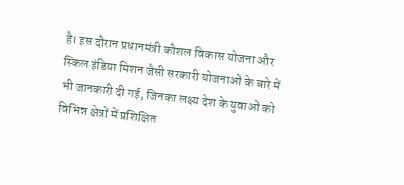है। इस दौरान प्रधानमंत्री कौशल विकास योजना और स्किल इंडिया मिशन जैसी सरकारी योजनाओं के बारे में भी जानकारी दी गई, जिनका लक्ष्य देश के युवाओं को विभिन्न क्षेत्रों में प्रशिक्षित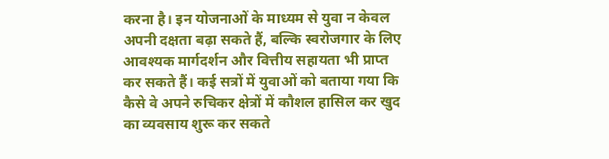करना है। इन योजनाओं के माध्यम से युवा न केवल अपनी दक्षता बढ़ा सकते हैं, बल्कि स्वरोजगार के लिए आवश्यक मार्गदर्शन और वित्तीय सहायता भी प्राप्त कर सकते हैं। कई सत्रों में युवाओं को बताया गया कि कैसे वे अपने रुचिकर क्षेत्रों में कौशल हासिल कर खुद का व्यवसाय शुरू कर सकते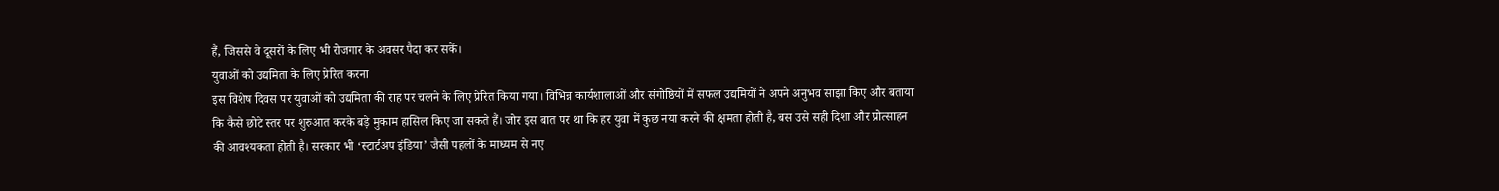हैं, जिससे वे दूसरों के लिए भी रोजगार के अवसर पैदा कर सकें।
युवाओं को उद्यमिता के लिए प्रेरित करना
इस विशेष दिवस पर युवाओं को उद्यमिता की राह पर चलने के लिए प्रेरित किया गया। विभिन्न कार्यशालाओं और संगोष्ठियों में सफल उद्यमियों ने अपने अनुभव साझा किए और बताया कि कैसे छोटे स्तर पर शुरुआत करके बड़े मुकाम हासिल किए जा सकते हैं। जोर इस बात पर था कि हर युवा में कुछ नया करने की क्षमता होती है, बस उसे सही दिशा और प्रोत्साहन की आवश्यकता होती है। सरकार भी ‘स्टार्टअप इंडिया’ जैसी पहलों के माध्यम से नए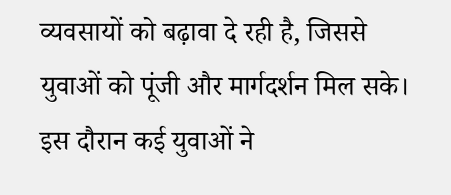व्यवसायों को बढ़ावा दे रही है, जिससे युवाओं को पूंजी और मार्गदर्शन मिल सके। इस दौरान कई युवाओं ने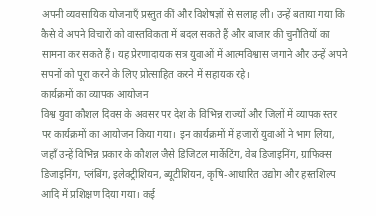अपनी व्यवसायिक योजनाएँ प्रस्तुत कीं और विशेषज्ञों से सलाह ली। उन्हें बताया गया कि कैसे वे अपने विचारों को वास्तविकता में बदल सकते हैं और बाजार की चुनौतियों का सामना कर सकते हैं। यह प्रेरणादायक सत्र युवाओं में आत्मविश्वास जगाने और उन्हें अपने सपनों को पूरा करने के लिए प्रोत्साहित करने में सहायक रहे।
कार्यक्रमों का व्यापक आयोजन
विश्व युवा कौशल दिवस के अवसर पर देश के विभिन्न राज्यों और जिलों में व्यापक स्तर पर कार्यक्रमों का आयोजन किया गया। इन कार्यक्रमों में हजारों युवाओं ने भाग लिया, जहाँ उन्हें विभिन्न प्रकार के कौशल जैसे डिजिटल मार्केटिंग, वेब डिजाइनिंग, ग्राफिक्स डिजाइनिंग, प्लंबिंग, इलेक्ट्रीशियन, ब्यूटीशियन, कृषि-आधारित उद्योग और हस्तशिल्प आदि में प्रशिक्षण दिया गया। कई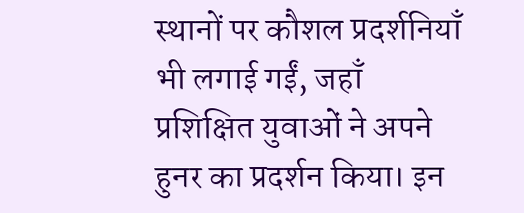स्थानों पर कौशल प्रदर्शनियाँ भी लगाई गईं, जहाँ प्रशिक्षित युवाओं ने अपने हुनर का प्रदर्शन किया। इन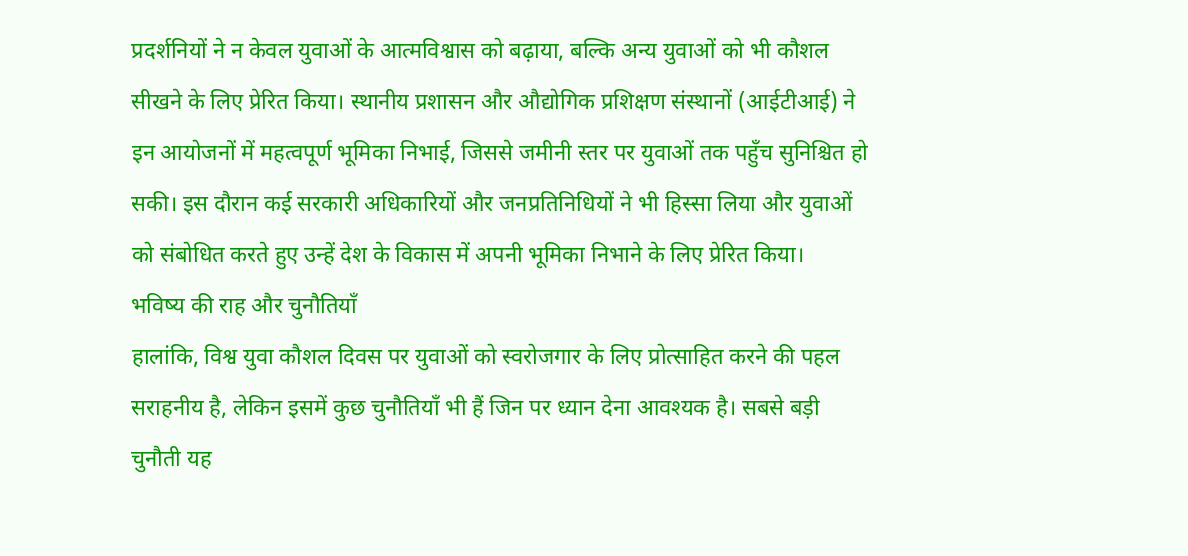प्रदर्शनियों ने न केवल युवाओं के आत्मविश्वास को बढ़ाया, बल्कि अन्य युवाओं को भी कौशल सीखने के लिए प्रेरित किया। स्थानीय प्रशासन और औद्योगिक प्रशिक्षण संस्थानों (आईटीआई) ने इन आयोजनों में महत्वपूर्ण भूमिका निभाई, जिससे जमीनी स्तर पर युवाओं तक पहुँच सुनिश्चित हो सकी। इस दौरान कई सरकारी अधिकारियों और जनप्रतिनिधियों ने भी हिस्सा लिया और युवाओं को संबोधित करते हुए उन्हें देश के विकास में अपनी भूमिका निभाने के लिए प्रेरित किया।
भविष्य की राह और चुनौतियाँ
हालांकि, विश्व युवा कौशल दिवस पर युवाओं को स्वरोजगार के लिए प्रोत्साहित करने की पहल सराहनीय है, लेकिन इसमें कुछ चुनौतियाँ भी हैं जिन पर ध्यान देना आवश्यक है। सबसे बड़ी चुनौती यह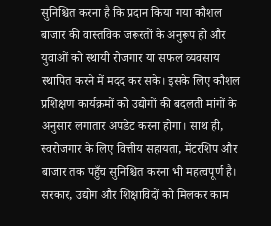सुनिश्चित करना है कि प्रदान किया गया कौशल बाजार की वास्तविक जरूरतों के अनुरूप हो और युवाओं को स्थायी रोजगार या सफल व्यवसाय स्थापित करने में मदद कर सके। इसके लिए कौशल प्रशिक्षण कार्यक्रमों को उद्योगों की बदलती मांगों के अनुसार लगातार अपडेट करना होगा। साथ ही, स्वरोजगार के लिए वित्तीय सहायता, मेंटरशिप और बाजार तक पहुँच सुनिश्चित करना भी महत्वपूर्ण है। सरकार, उद्योग और शिक्षाविदों को मिलकर काम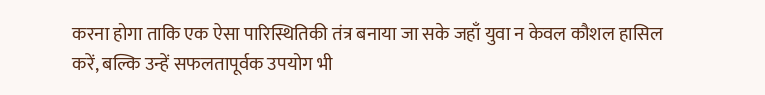करना होगा ताकि एक ऐसा पारिस्थितिकी तंत्र बनाया जा सके जहाँ युवा न केवल कौशल हासिल करें, बल्कि उन्हें सफलतापूर्वक उपयोग भी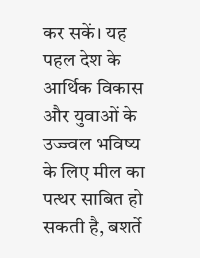कर सकें। यह पहल देश के आर्थिक विकास और युवाओं के उज्ज्वल भविष्य के लिए मील का पत्थर साबित हो सकती है, बशर्ते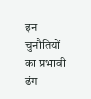इन चुनौतियों का प्रभावी ढंग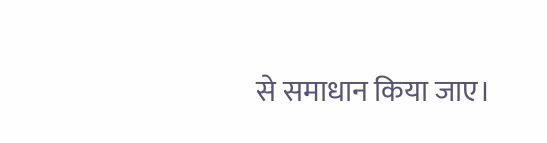से समाधान किया जाए।